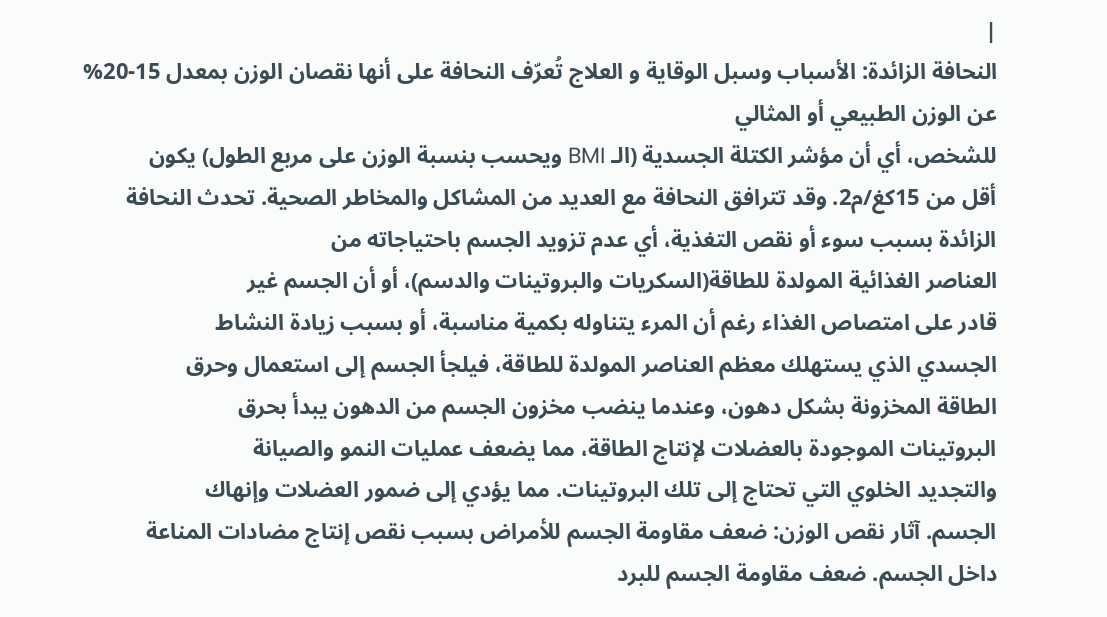|
النحافة الزائدة: الأسباب وسبل الوقاية و العلاج تُعرّف النحافة على أنها نقصان الوزن بمعدل 15-20% عن الوزن الطبيعي أو المثالي
للشخص، أي أن مؤشر الكتلة الجسدية (الـ BMI ويحسب بنسبة الوزن على مربع الطول) يكون
أقل من 15كغ/م2. وقد تترافق النحافة مع العديد من المشاكل والمخاطر الصحية. تحدث النحافة الزائدة بسبب سوء أو نقص التغذية، أي عدم تزويد الجسم باحتياجاته من
العناصر الغذائية المولدة للطاقة(السكريات والبروتينات والدسم)، أو أن الجسم غير
قادر على امتصاص الغذاء رغم أن المرء يتناوله بكمية مناسبة، أو بسبب زيادة النشاط
الجسدي الذي يستهلك معظم العناصر المولدة للطاقة، فيلجأ الجسم إلى استعمال وحرق
الطاقة المخزونة بشكل دهون، وعندما ينضب مخزون الجسم من الدهون يبدأ بحرق
البروتينات الموجودة بالعضلات لإنتاج الطاقة، مما يضعف عمليات النمو والصيانة
والتجديد الخلوي التي تحتاج إلى تلك البروتينات. مما يؤدي إلى ضمور العضلات وإنهاك
الجسم. آثار نقص الوزن: ضعف مقاومة الجسم للأمراض بسبب نقص إنتاج مضادات المناعة
داخل الجسم. ضعف مقاومة الجسم للبرد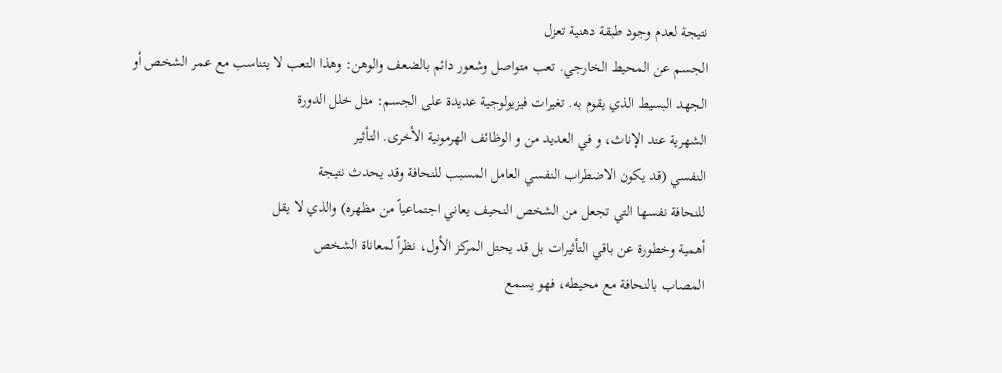نتيجة لعدم وجود طبقة دهنية تعزل
الجسم عن المحيط الخارجي. تعب متواصل وشعور دائم بالضعف والوهن: وهذا التعب لا يتناسب مع عمر الشخص أو
الجهد البسيط الذي يقوم به. تغيرات فيزيولوجية عديدة على الجسم: مثل خلل الدورة
الشهرية عند الإناث، و في العديد من و الوظائف الهرمونية الأخرى. التأثير
النفسي (قد يكون الاضطراب النفسي العامل المسبب للنحافة وقد يحدث نتيجة
للنحافة نفسها التي تجعل من الشخص النحيف يعاني اجتماعياً من مظهره) والذي لا يقل
أهمية وخطورة عن باقي التأثيرات بل قد يحتل المركز الأول، نظراً لمعاناة الشخص
المصاب بالنحافة مع محيطه، فهو يسمع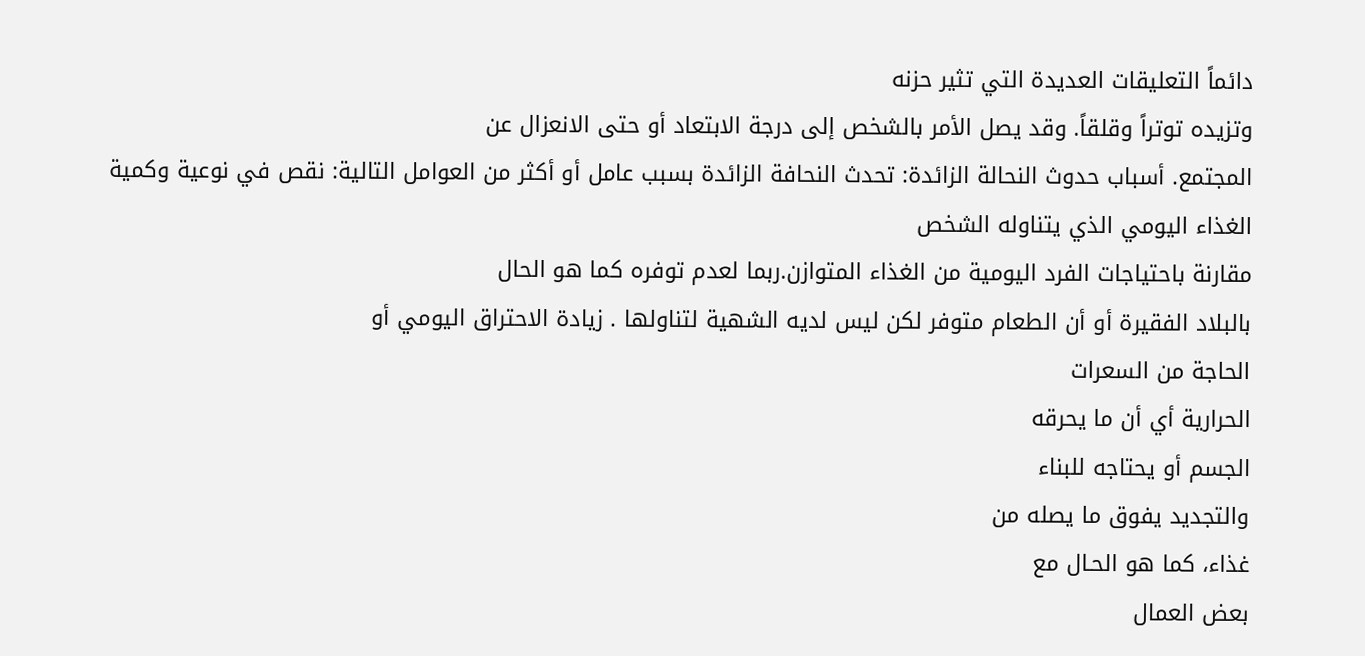دائماً التعليقات العديدة التي تثير حزنه
وتزيده توتراً وقلقاً. وقد يصل الأمر بالشخص إلى درجة الابتعاد أو حتى الانعزال عن
المجتمع. أسباب حدوث النحالة الزائدة: تحدث النحافة الزائدة بسبب عامل أو أكثر من العوامل التالية: نقص في نوعية وكمية الغذاء اليومي الذي يتناوله الشخص
مقارنة باحتياجات الفرد اليومية من الغذاء المتوازن.ربما لعدم توفره كما هو الحال
بالبلاد الفقيرة أو أن الطعام متوفر لكن ليس لديه الشهية لتناولها . زيادة الاحتراق اليومي أو
الحاجة من السعرات
الحرارية أي أن ما يحرقه
الجسم أو يحتاجه للبناء
والتجديد يفوق ما يصله من
غذاء، كما هو الحـال مع
بعض العمال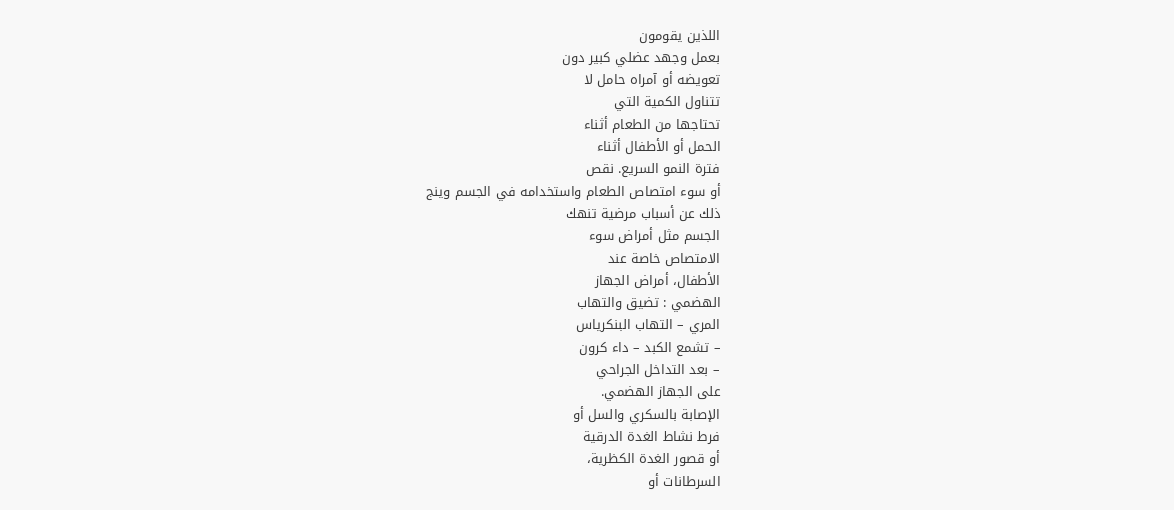اللذين يقومون
بعمل وجهد عضلي كبير دون
تعويضه أو آمراه حامل لا
تتناول الكمية التي
تحتاجها من الطعام أثناء
الحمل أو الأطفال أثناء
فترة النمو السريع. نقص
أو سوء امتصاص الطعام واستخدامه في الجسم وينج
ذلك عن أسباب مرضية تنهك
الجسم مثل أمراض سوء
الامتصاص خاصة عند
الأطفال، أمراض الجهاز
الهضمي : تضيق والتهاب
المري – التهاب البنكرياس
– تشمع الكبد – داء كرون
– بعد التداخل الجراحي
على الجهاز الهضمي.
الإصابة بالسكري والسل أو
فرط نشاط الغدة الدرقية
أو قصور الغدة الكظرية،
السرطانات أو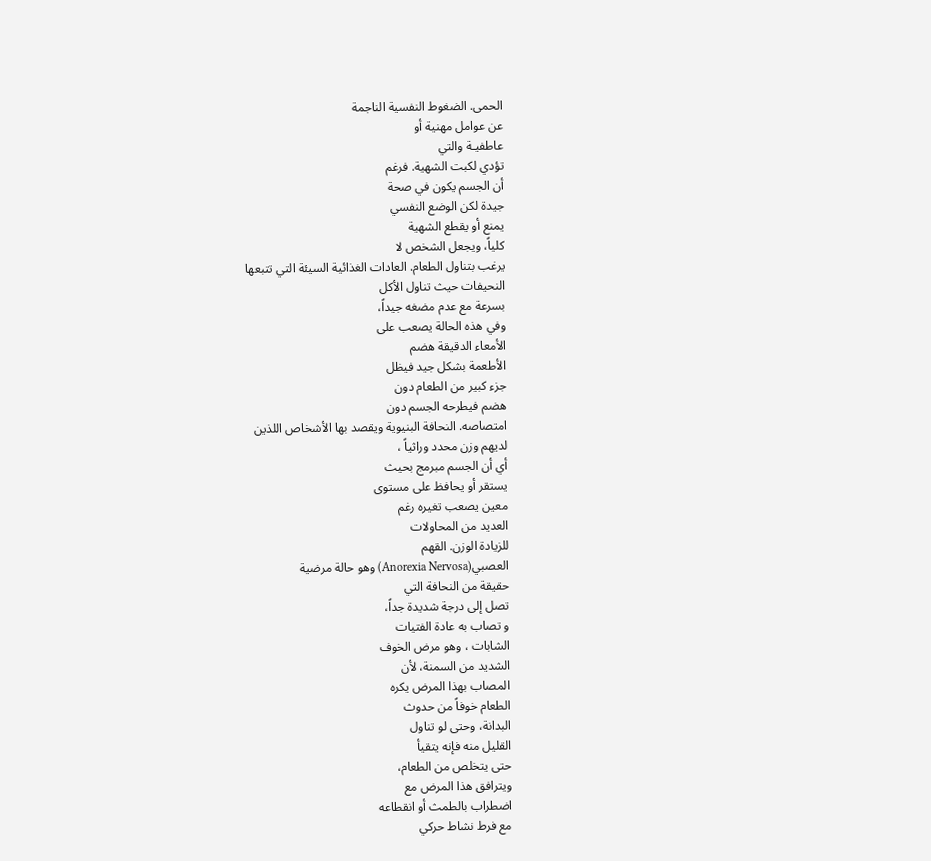الحمى. الضغوط النفسية الناجمة
عن عوامل مهنية أو
عاطفيـة والتي
تؤدي لكبت الشهية. فرغم
أن الجسم يكون في صحة
جيدة لكن الوضع النفسي
يمنع أو يقطع الشهية
كلياً، ويجعل الشخص لا
يرغب بتناول الطعام. العادات الغذائية السيئة التي تتبعها
النحيفات حيث تناول الأكل
بسرعة مع عدم مضغه جيداً،
وفي هذه الحالة يصعب على
الأمعاء الدقيقة هضم
الأطعمة بشكل جيد فيظل
جزء كبير من الطعام دون
هضم فيطرحه الجسم دون
امتصاصه. النحافة البنيوية ويقصد بها الأشخاص اللذين
لديهم وزن محدد وراثياً ،
أي أن الجسم مبرمج بحيث
يستقر أو يحافظ على مستوى
معين يصعب تغيره رغم
العديد من المحاولات
للزيادة الوزن. القهم
العصبي(Anorexia Nervosa) وهو حالة مرضية
حقيقة من النحافة التي
تصل إلى درجة شديدة جداً،
و تصاب به عادة الفتيات
الشابات ، وهو مرض الخوف
الشديد من السمنة، لأن
المصاب بهذا المرض يكره
الطعام خوفاً من حدوث
البدانة، وحتى لو تناول
القليل منه فإنه يتقيأ
حتى يتخلص من الطعام،
ويترافق هذا المرض مع
اضطراب بالطمث أو انقطاعه
مع فرط نشاط حركي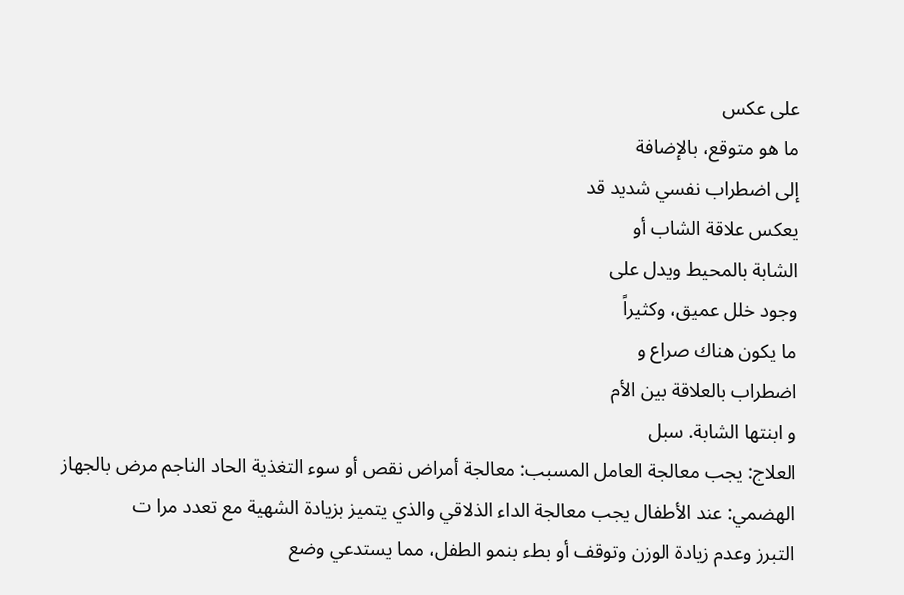على عكس
ما هو متوقع، بالإضافة
إلى اضطراب نفسي شديد قد
يعكس علاقة الشاب أو
الشابة بالمحيط ويدل على
وجود خلل عميق، وكثيراً
ما يكون هناك صراع و
اضطراب بالعلاقة بين الأم
و ابنتها الشابة. سبل
العلاج: يجب معالجة العامل المسبب: معالجة أمراض نقص أو سوء التغذية الحاد الناجم مرض بالجهاز
الهضمي: عند الأطفال يجب معالجة الداء الذلاقي والذي يتميز بزيادة الشهية مع تعدد مرا ت
التبرز وعدم زيادة الوزن وتوقف أو بطء بنمو الطفل، مما يستدعي وضع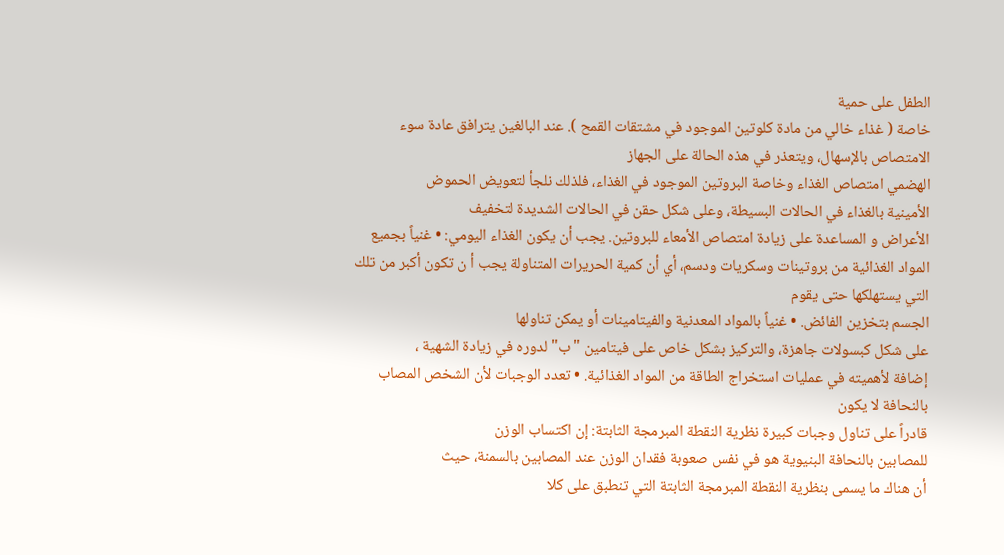الطفل على حمية
خاصة ( غذاء خالي من مادة كلوتين الموجود في مشتقات القمح ). عند البالغين يترافق عادة سوء الامتصاص بالإسهال، ويتعذر في هذه الحالة على الجهاز
الهضمي امتصاص الغذاء وخاصة البروتين الموجود في الغذاء، فلذلك نلجأ لتعويض الحموض
الأمينية بالغذاء في الحالات البسيطة، وعلى شكل حقن في الحالات الشديدة لتخفيف
الأعراض و المساعدة على زيادة امتصاص الأمعاء للبروتين. يجب أن يكون الغذاء اليومي: • غنياً بجميع المواد الغذائية من بروتينات وسكريات ودسم، أي أن كمية الحريرات المتناولة يجب أ ن تكون أكبر من تلك التي يستهلكها حتى يقوم
الجسم بتخزين الفائض. • غنياً بالمواد المعدنية والفيتامينات أو يمكن تناولها
على شكل كبسولات جاهزة، والتركيز بشكل خاص على فيتامين "ب" لدوره في زيادة الشهية ،
إضافة لأهميته في عمليات استخراج الطاقة من المواد الغذائية. • تعدد الوجبات لأن الشخص المصاب بالنحافة لا يكون
قادراً على تناول وجبات كبيرة نظرية النقطة المبرمجة الثابتة: إن اكتساب الوزن
للمصابين بالنحافة البنيوية هو في نفس صعوبة فقدان الوزن عند المصابين بالسمنة، حيث
أن هناك ما يسمى بنظرية النقطة المبرمجة الثابتة التي تنطبق على كلا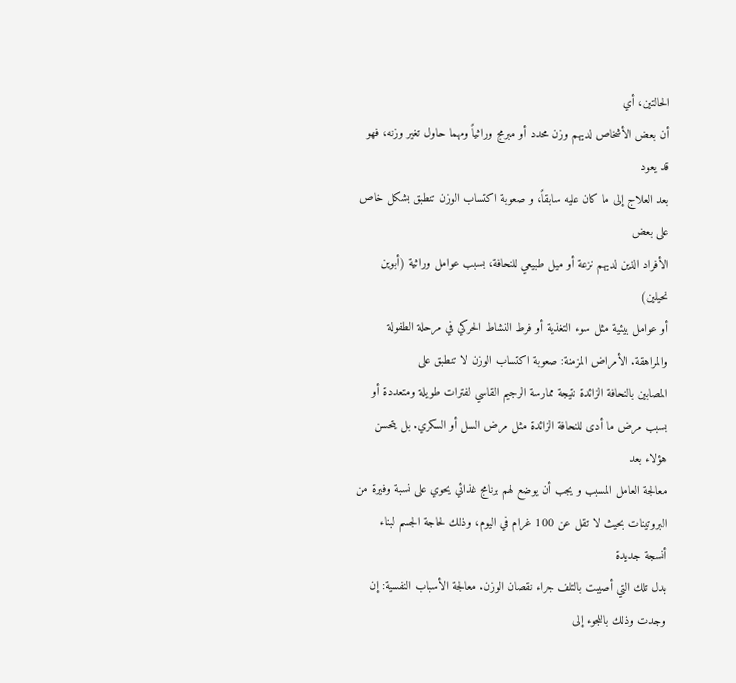الحالتين، أي
أن بعض الأشخاص لديهم وزن محدد أو مبرمج وراثياً ومهما حاول تغير وزنه، فهو قد يعود
بعد العلاج إلى ما كان عليه سابقاً، و صعوبة اكتساب الوزن تنطبق بشكل خاص على بعض
الأفراد الذين لديهم نزعة أو ميل طبيعي للنحافة، بسبب عوامل وراثية (أبوين نحيلين)
أو عوامل بيئية مثل سوء التغذية أو فرط النشاط الحركي في مرحلة الطفولة والمراهقة. الأمراض المزمنة: صعوبة اكتساب الوزن لا تنطبق على
المصابين بالنحافة الزائدة نتيجة ممارسة الرجيم القاسي لفترات طويلة ومتعددة أو
بسبب مرض ما أدى للنحافة الزائدة مثل مرض السل أو السكري. بل يتحسن هؤلاء بعد
معالجة العامل المسبب و يجب أن يوضع لهم برنامج غذائي يحوي على نسبة وفيرة من
البروتينات بحيث لا تقل عن 100 غرام في اليوم، وذلك لحاجة الجسم لبناء أنسجة جديدة
بدل تلك التي أصيبت بالتلف جراء نقصان الوزن. معالجة الأسباب النفسية: إن وجدت وذلك باللجوء إلى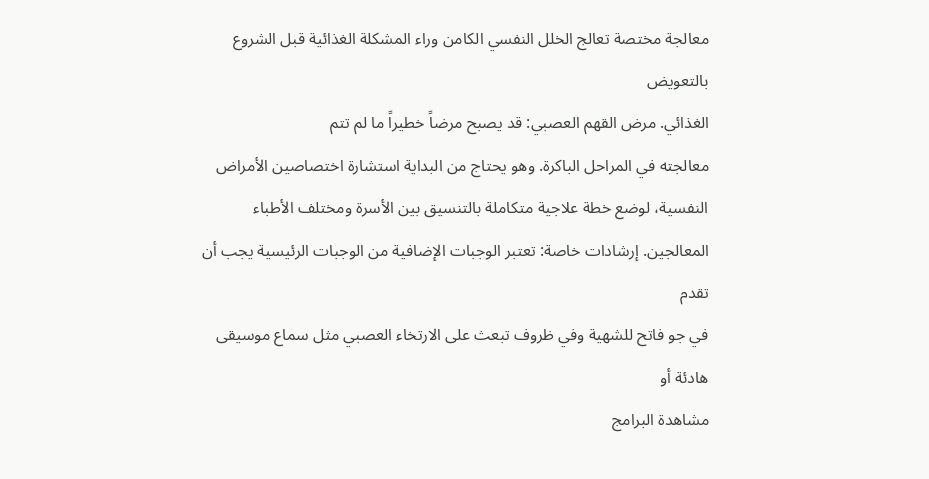معالجة مختصة تعالج الخلل النفسي الكامن وراء المشكلة الغذائية قبل الشروع بالتعويض
الغذائي. مرض القهم العصبي: قد يصبح مرضاً خطيراً ما لم تتم
معالجته في المراحل الباكرة. وهو يحتاج من البداية استشارة اختصاصين الأمراض
النفسية، لوضع خطة علاجية متكاملة بالتنسيق بين الأسرة ومختلف الأطباء المعالجين. إرشادات خاصة: تعتبر الوجبات الإضافية من الوجبات الرئيسية يجب أن تقدم
في جو فاتح للشهية وفي ظروف تبعث على الارتخاء العصبي مثل سماع موسيقى هادئة أو
مشاهدة البرامج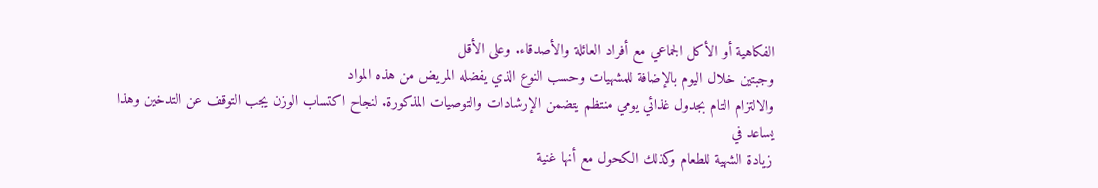الفكاهية أو الأكل الجماعي مع أفراد العائلة والأصدقاء. وعلى الأقل
وجبتين خلال اليوم بالإضافة للمشهيات وحسب النوع الذي يفضله المريض من هذه المواد
والالتزام التام بجدول غذائي يومي منتظم يتضمن الإرشادات والتوصيات المذكورة. لنجاح اكتساب الوزن يجب التوقف عن التدخين وهذا يساعد في
زيادة الشهية للطعام وكذلك الكحول مع أنها غنية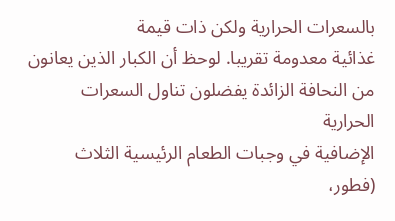بالسعرات الحرارية ولكن ذات قيمة
غذائية معدومة تقريبا. لوحظ أن الكبار الذين يعانون من النحافة الزائدة يفضلون تناول السعرات الحرارية
الإضافية في وجبات الطعام الرئيسية الثلاث (فطور،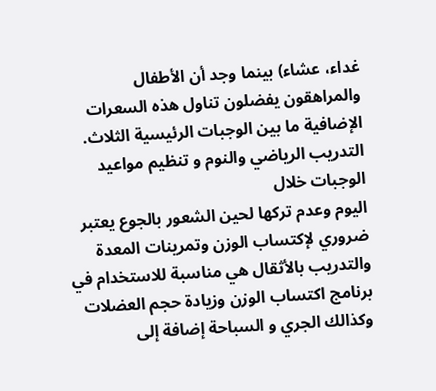غداء، عشاء) بينما وجد أن الأطفال
والمراهقون يفضلون تناول هذه السعرات الإضافية ما بين الوجبات الرئيسية الثلاث. التدريب الرياضي والنوم و تنظيم مواعيد الوجبات خلال
اليوم وعدم تركها لحين الشعور بالجوع يعتبر ضروري لإكتساب الوزن وتمرينات المعدة
والتدريب بالأثقال هي مناسبة للاستخدام في برنامج اكتساب الوزن وزيادة حجم العضلات
وكذالك الجري و السباحة إضافة إلى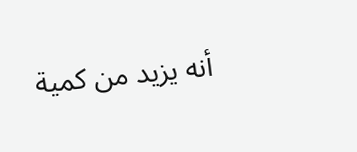أنه يزيد من كمية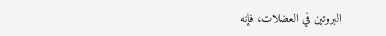البروتين في العضلات، فإنه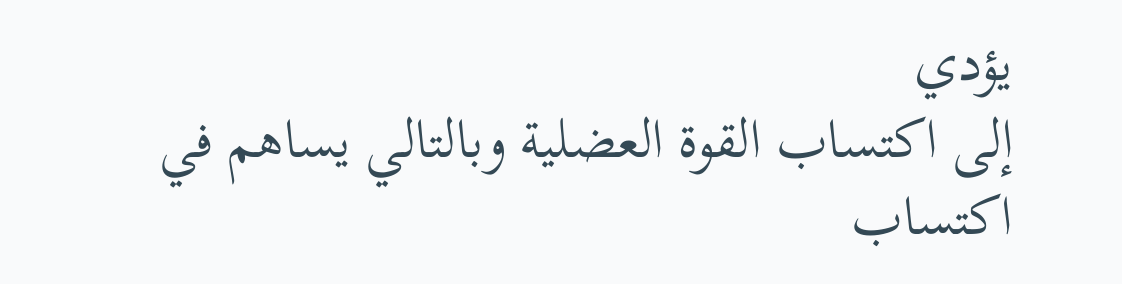يؤدي
إلى اكتساب القوة العضلية وبالتالي يساهم في اكتساب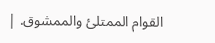القوام الممتلئ والممشوق. |